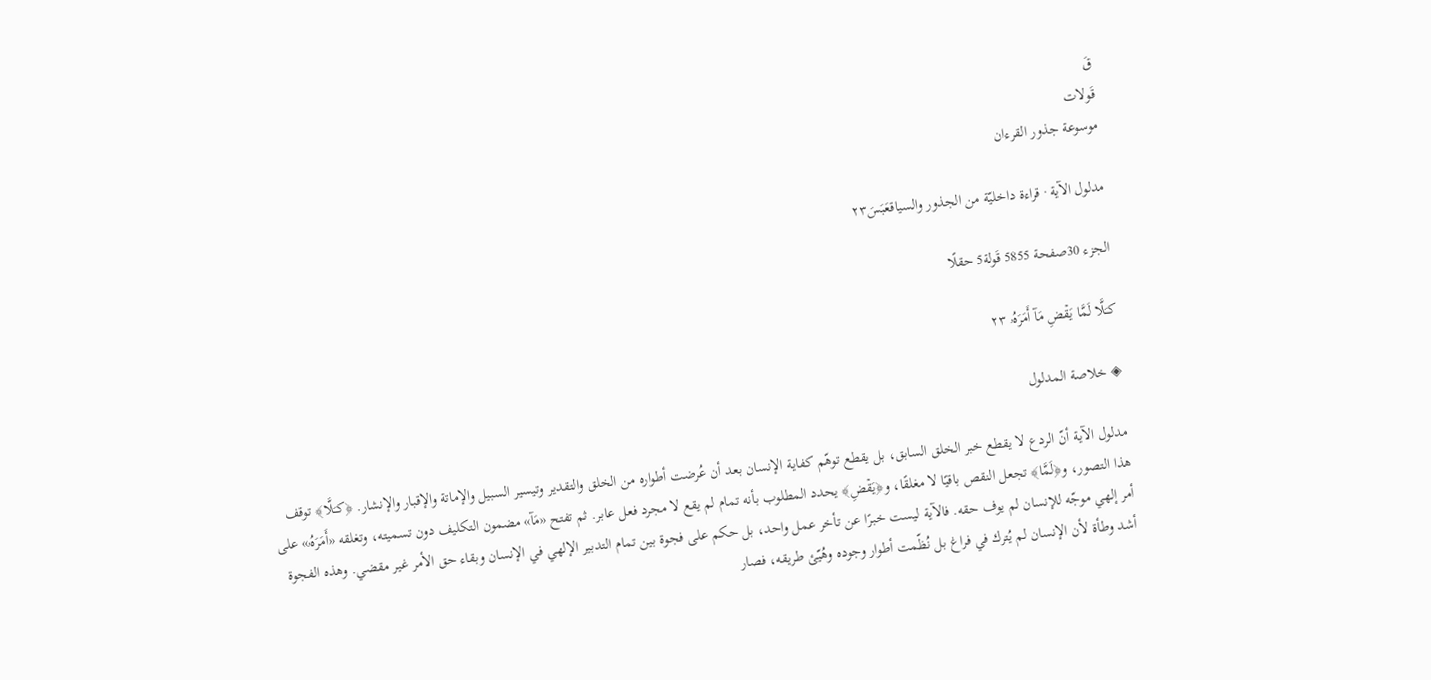قَ
قَولات
موسوعة جذور القرءان

مدلول الآية · قراءة داخليّة من الجذور والسياقعَبَسَ٢٣

الجزء 30صفحة 5855 قَولة5 حقلًا

كـَلَّا لَمَّا يَقۡضِ مَآ أَمَرَهُۥ ٢٣

◈ خلاصة المدلول

مدلول الآية أنّ الردع لا يقطع خبر الخلق السابق، بل يقطع توهّم كفاية الإنسان بعد أن عُرضت أطواره من الخلق والتقدير وتيسير السبيل والإماتة والإقبار والإنشار. ﴿كـَلَّا﴾ توقف هذا التصور، و﴿لَمَّا﴾ تجعل النقص باقيًا لا مغلقًا، و﴿يَقۡضِ﴾ يحدد المطلوب بأنه تمام لم يقع لا مجرد فعل عابر. ثم تفتح «مَآ» مضمون التكليف دون تسميته، وتغلقه «أَمَرَهُۥ» على أمر إلهي موجّه للإنسان لم يوف حقه. فالآية ليست خبرًا عن تأخر عمل واحد، بل حكم على فجوة بين تمام التدبير الإلهي في الإنسان وبقاء حق الأمر غير مقضي. وهذه الفجوة أشد وطأة لأن الإنسان لم يُترك في فراغ بل نُظّمت أطوار وجوده وهُيّئ طريقه، فصار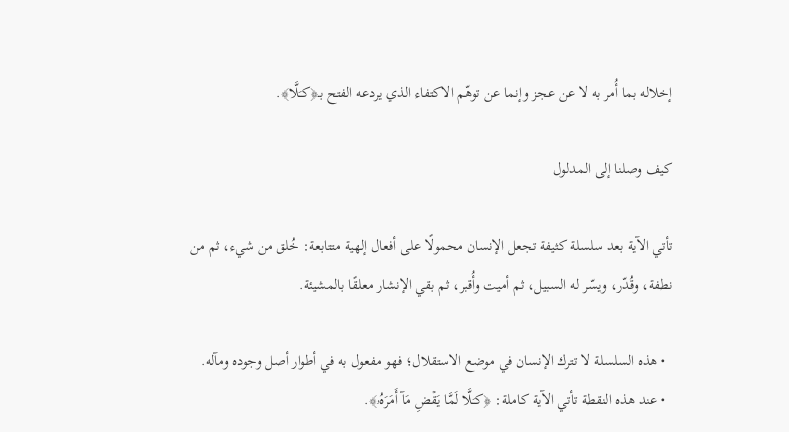إخلاله بما أُمر به لا عن عجز وإنما عن توهّم الاكتفاء الذي يردعه الفتح بـ﴿كـَلَّا﴾.

كيف وصلنا إلى المدلول

تأتي الآية بعد سلسلة كثيفة تجعل الإنسان محمولًا على أفعال إلهية متتابعة: خُلق من شيء، ثم من نطفة، وقُدّر، ويسّر له السبيل، ثم أميت وأُقبر، ثم بقي الإنشار معلقًا بالمشيئة.

  • هذه السلسلة لا تترك الإنسان في موضع الاستقلال؛ فهو مفعول به في أطوار أصل وجوده ومآله.
  • عند هذه النقطة تأتي الآية كاملة: ﴿كـَلَّا لَمَّا يَقۡضِ مَآ أَمَرَهُۥ﴾.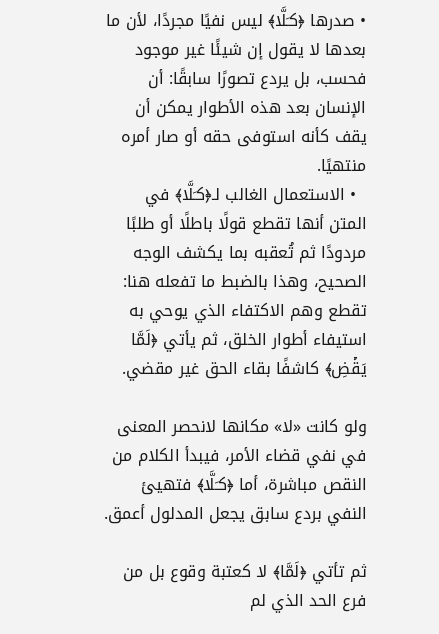• صدرها ﴿كـَلَّا﴾ ليس نفيًا مجردًا، لأن ما بعدها لا يقول إن شيئًا غير موجود فحسب، بل يردع تصورًا سابقًا: أن الإنسان بعد هذه الأطوار يمكن أن يقف كأنه استوفى حقه أو صار أمره منتهيًا.
  • الاستعمال الغالب لـ﴿كـَلَّا﴾ في المتن أنها تقطع قولًا باطلًا أو طلبًا مردودًا ثم تُعقبه بما يكشف الوجه الصحيح، وهذا بالضبط ما تفعله هنا: تقطع وهم الاكتفاء الذي يوحي به استيفاء أطوار الخلق، ثم يأتي ﴿لَمَّا يَقۡضِ﴾ كاشفًا بقاء الحق غير مقضي.

ولو كانت «لا» مكانها لانحصر المعنى في نفي قضاء الأمر، فيبدأ الكلام من النقص مباشرة، أما ﴿كـَلَّا﴾ فتهيئ النفي بردع سابق يجعل المدلول أعمق.

ثم تأتي ﴿لَمَّا﴾ لا كعتبة وقوع بل من فرع الحد الذي لم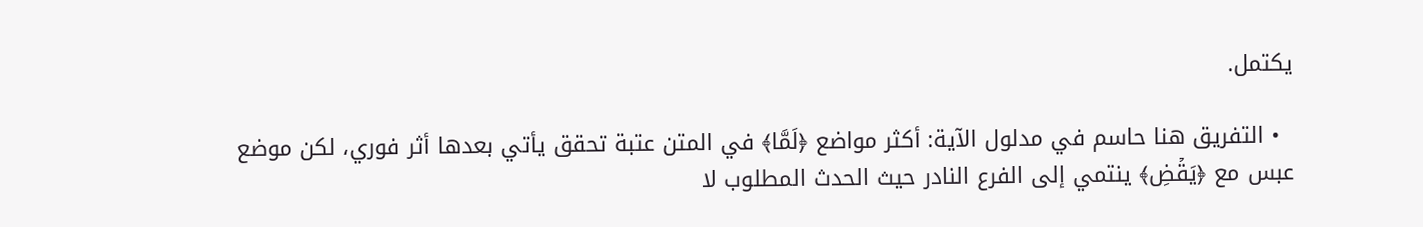يكتمل.

  • التفريق هنا حاسم في مدلول الآية: أكثر مواضع ﴿لَمَّا﴾ في المتن عتبة تحقق يأتي بعدها أثر فوري، لكن موضع عبس مع ﴿يَقۡضِ﴾ ينتمي إلى الفرع النادر حيث الحدث المطلوب لا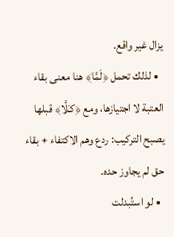يزال غير واقع.
  • لذلك تحمل ﴿لَمَّا﴾ هنا معنى بقاء العتبة لا اجتيازها، ومع ﴿كـَلَّا﴾ قبلها يصبح التركيب: ردع وهم الاكتفاء + بقاء حق لم يجاوز حده.
  • لو استُبدلت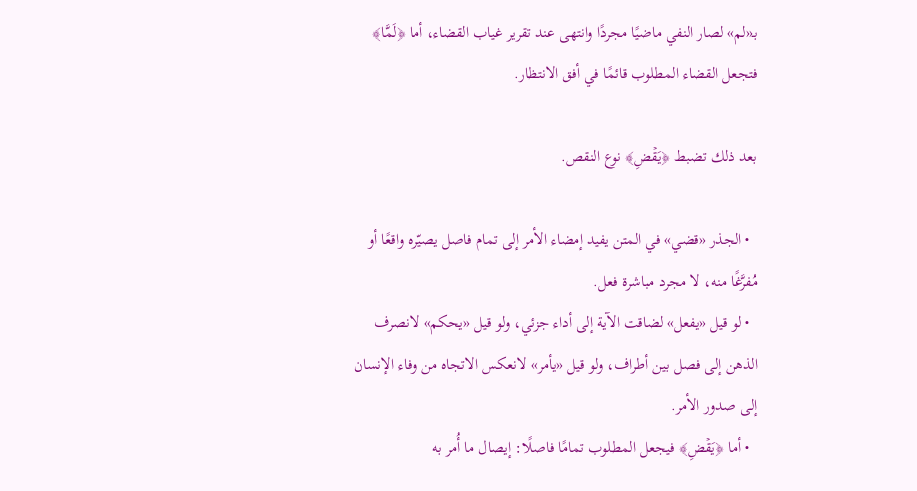بـ«لم» لصار النفي ماضيًا مجردًا وانتهى عند تقرير غياب القضاء، أما ﴿لَمَّا﴾ فتجعل القضاء المطلوب قائمًا في أفق الانتظار.

بعد ذلك تضبط ﴿يَقۡضِ﴾ نوع النقص.

  • الجذر «قضي» في المتن يفيد إمضاء الأمر إلى تمام فاصل يصيّره واقعًا أو مُفرَّغًا منه، لا مجرد مباشرة فعل.
  • لو قيل «يفعل» لضاقت الآية إلى أداء جزئي، ولو قيل «يحكم» لانصرف الذهن إلى فصل بين أطراف، ولو قيل «يأمر» لانعكس الاتجاه من وفاء الإنسان إلى صدور الأمر.
  • أما ﴿يَقۡضِ﴾ فيجعل المطلوب تمامًا فاصلًا: إيصال ما أُمر به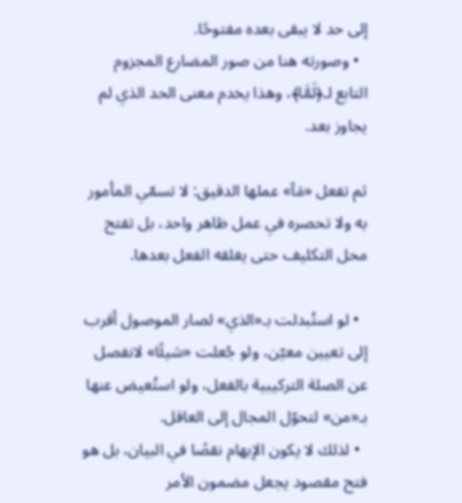إلى حد لا يبقى بعده مفتوحًا.
  • وصورته هنا من صور المضارع المجزوم التابع لـ﴿لَمَّا﴾، وهذا يخدم معنى الحد الذي لم يجاوز بعد.

ثم تفعل «مَآ» عملها الدقيق: لا تسمّي المأمور به ولا تحصره في عمل ظاهر واحد، بل تفتح محل التكليف حتى يغلقه الفعل بعدها.

  • لو استُبدلت بـ«الذي» لصار الموصول أقرب إلى تعيين معيّن، ولو جُعلت «شيئًا» لانفصل عن الصلة التركيبية بالفعل، ولو استُعيض عنها بـ«من» لتحوّل المجال إلى العاقل.
  • لذلك لا يكون الإبهام نقصًا في البيان، بل هو فتح مقصود يجعل مضمون الأمر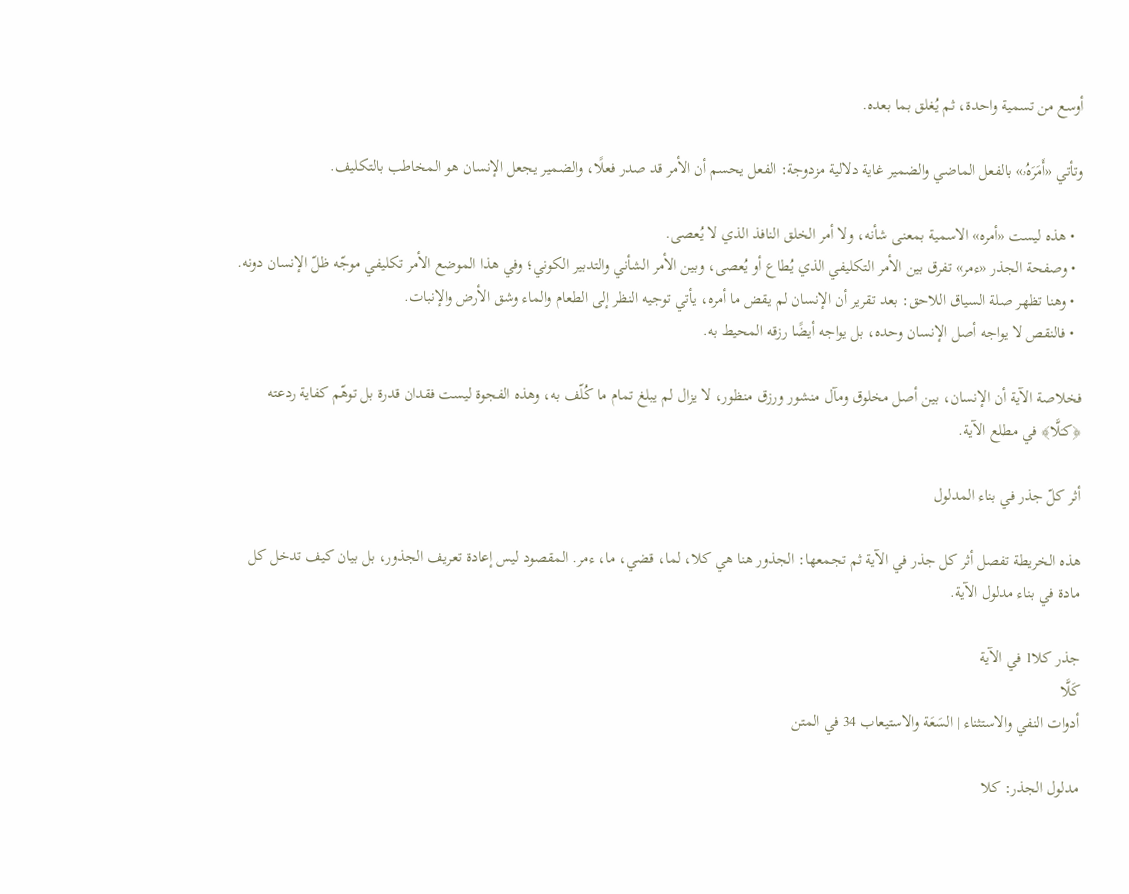أوسع من تسمية واحدة، ثم يُغلق بما بعده.

وتأتي «أَمَرَهُۥ» بالفعل الماضي والضمير غاية دلالية مزدوجة: الفعل يحسم أن الأمر قد صدر فعلًا، والضمير يجعل الإنسان هو المخاطب بالتكليف.

  • هذه ليست «أمره» الاسمية بمعنى شأنه، ولا أمر الخلق النافذ الذي لا يُعصى.
  • وصفحة الجذر «ءمر» تفرق بين الأمر التكليفي الذي يُطاع أو يُعصى، وبين الأمر الشأني والتدبير الكوني؛ وفي هذا الموضع الأمر تكليفي موجّه ظلّ الإنسان دونه.
  • وهنا تظهر صلة السياق اللاحق: بعد تقرير أن الإنسان لم يقض ما أمره، يأتي توجيه النظر إلى الطعام والماء وشق الأرض والإنبات.
  • فالنقص لا يواجه أصل الإنسان وحده، بل يواجه أيضًا رزقه المحيط به.

فخلاصة الآية أن الإنسان، بين أصل مخلوق ومآل منشور ورزق منظور، لا يزال لم يبلغ تمام ما كُلّف به، وهذه الفجوة ليست فقدان قدرة بل توهّم كفاية ردعته ﴿كـَلَّا﴾ في مطلع الآية.

أثر كلّ جذر في بناء المدلول

هذه الخريطة تفصل أثر كل جذر في الآية ثم تجمعها: الجذور هنا هي كلا، لما، قضي، ما، ءمر. المقصود ليس إعادة تعريف الجذور، بل بيان كيف تدخل كل مادة في بناء مدلول الآية.

جذر كلا1 في الآية
كَلَّا
أدوات النفي والاستثناء | السَعَة والاستيعاب 34 في المتن

مدلول الجذر: كلا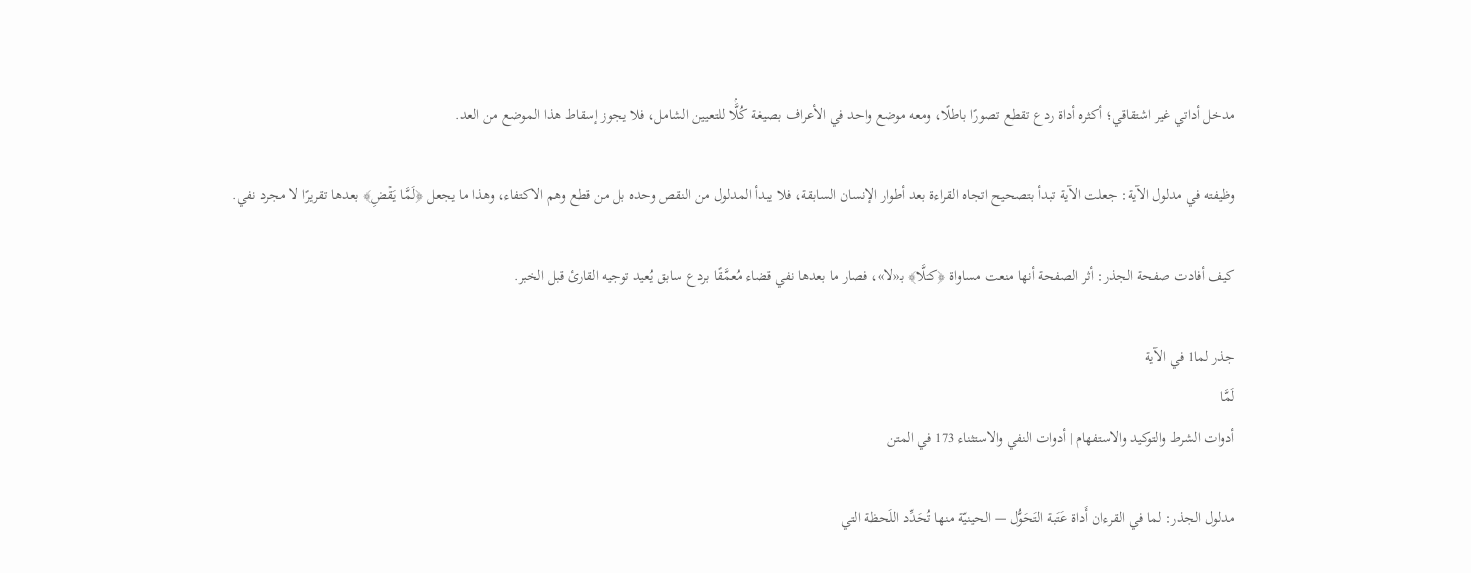مدخل أداتي غير اشتقاقي؛ أكثره أداة ردع تقطع تصورًا باطلًا، ومعه موضع واحد في الأعراف بصيغة كُلَّۢا للتعيين الشامل، فلا يجوز إسقاط هذا الموضع من العد.

وظيفته في مدلول الآية: جعلت الآية تبدأ بتصحيح اتجاه القراءة بعد أطوار الإنسان السابقة، فلا يبدأ المدلول من النقص وحده بل من قطع وهم الاكتفاء، وهذا ما يجعل ﴿لَمَّا يَقۡضِ﴾ بعدها تقريرًا لا مجرد نفي.

كيف أفادت صفحة الجذر: أثر الصفحة أنها منعت مساواة ﴿كـَلَّا﴾ بـ«لا»، فصار ما بعدها نفي قضاء مُعمَّقًا بردع سابق يُعيد توجيه القارئ قبل الخبر.

جذر لما1 في الآية
لَمَّا
أدوات الشرط والتوكيد والاستفهام | أدوات النفي والاستثناء 173 في المتن

مدلول الجذر: لما في القرءان أَداة عَتَبة التَحَوُّل — الحينيّة منها تُحَدِّد اللَحظة التي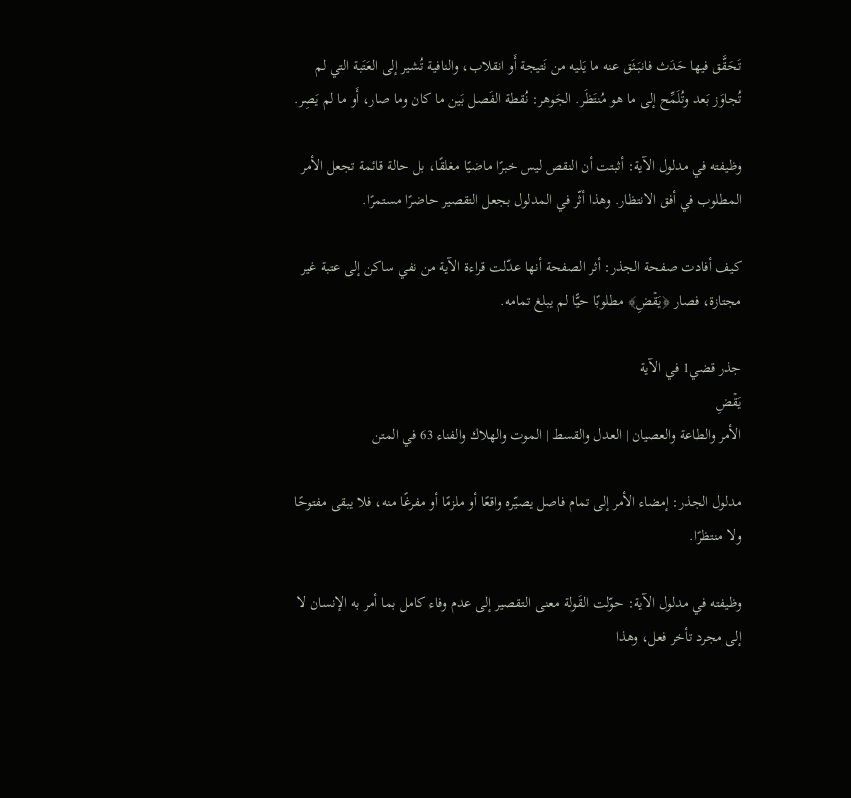تَحَقَّق فيها حَدَث فانبَثَق عنه ما يَليه من نَتيجة أَو انقلاب، والنافية تُشير إلى العَتَبة التي لم تُجاوَز بَعد وتُلَمِّح إلى ما هو مُنتَظَر. الجَوهر: نُقطة الفَصل بَين ما كان وما صار، أَو ما لم يَصِر.

وظيفته في مدلول الآية: أثبتت أن النقص ليس خبرًا ماضيًا مغلقًا، بل حالة قائمة تجعل الأمر المطلوب في أفق الانتظار. وهذا أثّر في المدلول بجعل التقصير حاضرًا مستمرًا.

كيف أفادت صفحة الجذر: أثر الصفحة أنها عدّلت قراءة الآية من نفي ساكن إلى عتبة غير مجتازة، فصار ﴿يَقۡضِ﴾ مطلوبًا حيًّا لم يبلغ تمامه.

جذر قضي1 في الآية
يَقۡضِ
الأمر والطاعة والعصيان | العدل والقسط | الموت والهلاك والفناء 63 في المتن

مدلول الجذر: إمضاء الأمر إلى تمام فاصل يصيّره واقعًا أو ملزمًا أو مفرغًا منه، فلا يبقى مفتوحًا ولا منتظرًا.

وظيفته في مدلول الآية: حوّلت القَولة معنى التقصير إلى عدم وفاء كامل بما أمر به الإنسان لا إلى مجرد تأخر فعل، وهذا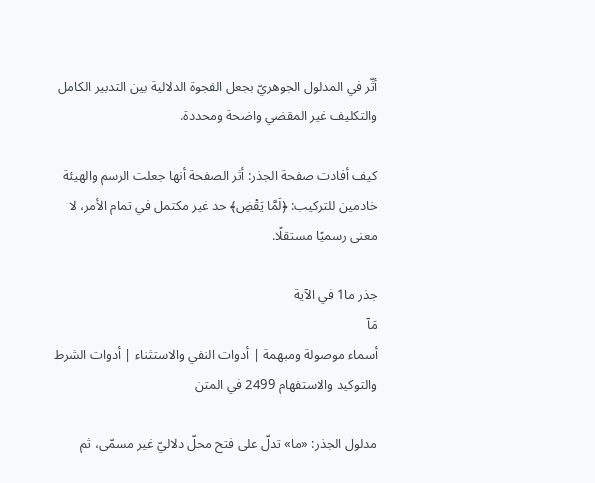أثّر في المدلول الجوهريّ بجعل الفجوة الدلالية بين التدبير الكامل والتكليف غير المقضي واضحة ومحددة.

كيف أفادت صفحة الجذر: أثر الصفحة أنها جعلت الرسم والهيئة خادمين للتركيب: ﴿لَمَّا يَقۡضِ﴾ حد غير مكتمل في تمام الأمر، لا معنى رسميًا مستقلًا.

جذر ما1 في الآية
مَآ
أسماء موصولة ومبهمة | أدوات النفي والاستثناء | أدوات الشرط والتوكيد والاستفهام 2499 في المتن

مدلول الجذر: «ما» تدلّ على فتح محلّ دلاليّ غير مسمّى، ثم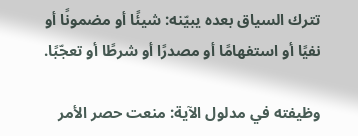تترك السياق بعده يبيّنه: شيئًا أو مضمونًا أو نفيًا أو استفهامًا أو مصدرًا أو شرطًا أو تعجّبًا.

وظيفته في مدلول الآية: منعت حصر الأمر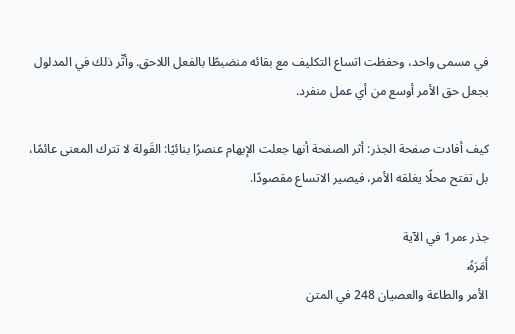في مسمى واحد، وحفظت اتساع التكليف مع بقائه منضبطًا بالفعل اللاحق. وأثّر ذلك في المدلول بجعل حق الأمر أوسع من أي عمل منفرد.

كيف أفادت صفحة الجذر: أثر الصفحة أنها جعلت الإبهام عنصرًا بنائيًا: القَولة لا تترك المعنى عائمًا، بل تفتح محلًا يغلقه الأمر، فيصير الاتساع مقصودًا.

جذر ءمر1 في الآية
أَمَرَهُۥ
الأمر والطاعة والعصيان 248 في المتن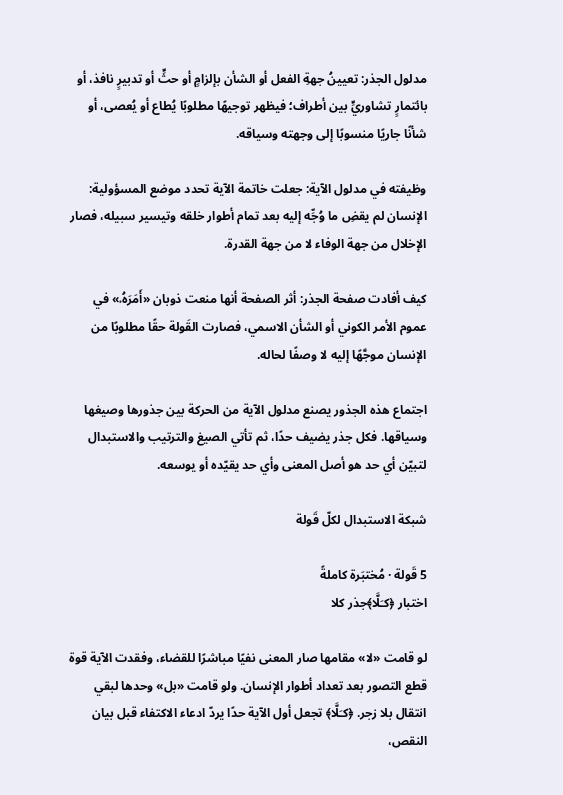مدلول الجذر: تعيينُ جهةِ الفعل أو الشأن بإلزامٍ أو حثٍّ أو تدبيرٍ نافذ، أو بائتمارٍ تشاوريٍّ بين أطراف؛ فيظهر توجيهًا مطلوبًا يُطاع أو يُعصى، أو شأنًا جاريًا منسوبًا إلى وجهته وسياقه.

وظيفته في مدلول الآية: جعلت خاتمة الآية تحدد موضع المسؤولية: الإنسان لم يقضِ ما وُجِّه إليه بعد تمام أطوار خلقه وتيسير سبيله، فصار الإخلال من جهة الوفاء لا من جهة القدرة.

كيف أفادت صفحة الجذر: أثر الصفحة أنها منعت ذوبان «أَمَرَهُۥ» في عموم الأمر الكوني أو الشأن الاسمي، فصارت القَولة حقًا مطلوبًا من الإنسان موجَّهًا إليه لا وصفًا لحاله.

اجتماع هذه الجذور يصنع مدلول الآية من الحركة بين جذورها وصيغها وسياقها. فكل جذر يضيف حدًا، ثم تأتي الصيغ والترتيب والاستبدال لتبيّن أي حد هو أصل المعنى وأي حد يقيّده أو يوسعه.

شبكة الاستبدال لكلّ قَولة

5 قَولة · مُختبَرة كاملةً
اختبار ﴿كـَلَّا﴾جذر كلا

لو قامت «لا» مقامها صار المعنى نفيًا مباشرًا للقضاء، وفقدت الآية قوة قطع التصور بعد تعداد أطوار الإنسان. ولو قامت «بل» وحدها لبقي انتقال بلا زجر. ﴿كـَلَّا﴾ تجعل أول الآية حدًا يردّ ادعاء الاكتفاء قبل بيان النقص،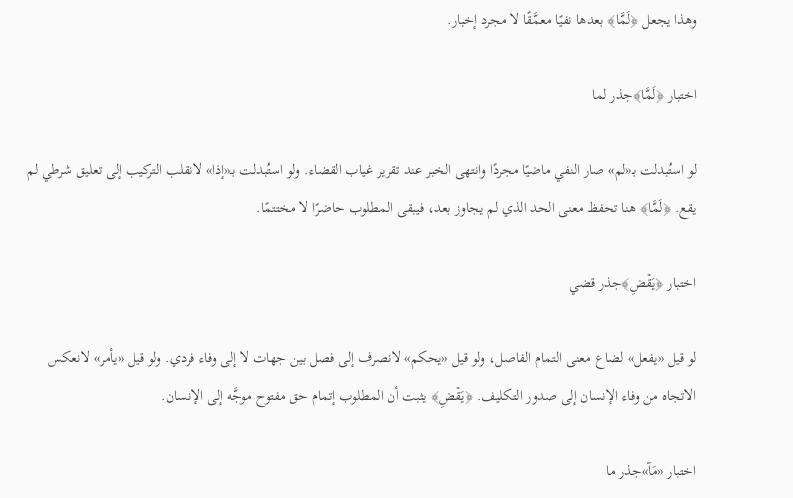وهذا يجعل ﴿لَمَّا﴾ بعدها نفيًا معمَّقًا لا مجرد إخبار.

اختبار ﴿لَمَّا﴾جذر لما

لو استُبدلت بـ«لم» صار النفي ماضيًا مجردًا وانتهى الخبر عند تقرير غياب القضاء. ولو استُبدلت بـ«إذا» لانقلب التركيب إلى تعليق شرطي لم يقع. ﴿لَمَّا﴾ هنا تحفظ معنى الحد الذي لم يجاوز بعد، فيبقى المطلوب حاضرًا لا مختتمًا.

اختبار ﴿يَقۡضِ﴾جذر قضي

لو قيل «يفعل» لضاع معنى التمام الفاصل، ولو قيل «يحكم» لانصرف إلى فصل بين جهات لا إلى وفاء فردي. ولو قيل «يأمر» لانعكس الاتجاه من وفاء الإنسان إلى صدور التكليف. ﴿يَقۡضِ﴾ يثبت أن المطلوب إتمام حق مفتوح موجَّه إلى الإنسان.

اختبار «مَآ»جذر ما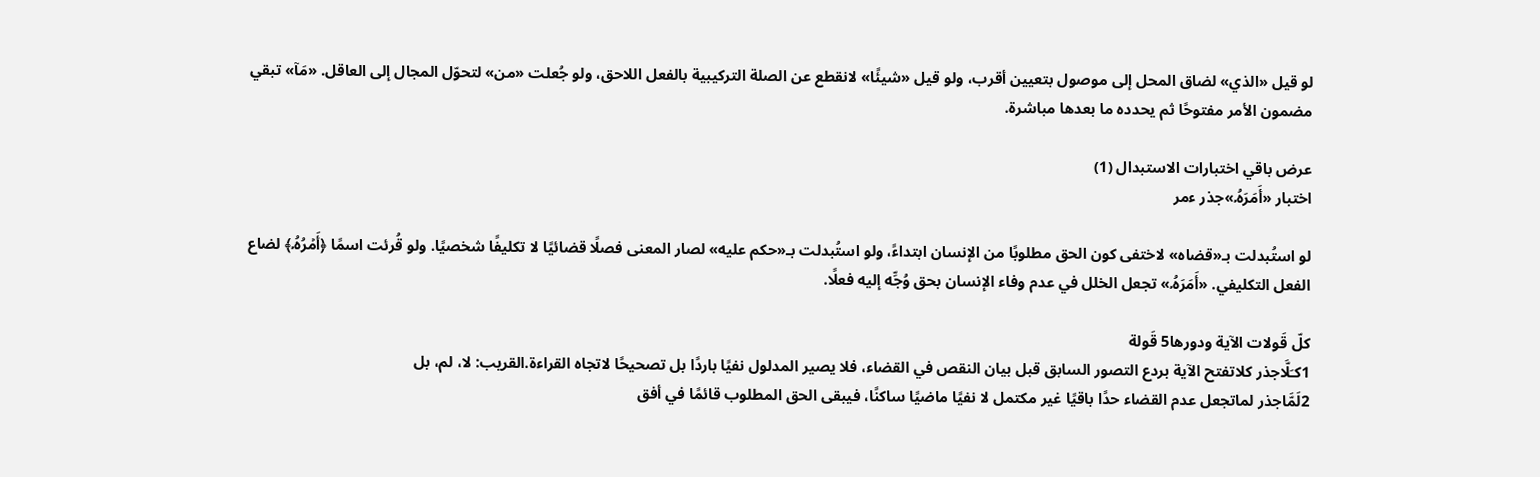لو قيل «الذي» لضاق المحل إلى موصول بتعيين أقرب، ولو قيل «شيئًا» لانقطع عن الصلة التركيبية بالفعل اللاحق، ولو جُعلت «من» لتحوّل المجال إلى العاقل. «مَآ» تبقي مضمون الأمر مفتوحًا ثم يحدده ما بعدها مباشرة.

عرض باقي اختبارات الاستبدال (1)
اختبار «أَمَرَهُۥ»جذر ءمر

لو استُبدلت بـ«قضاه» لاختفى كون الحق مطلوبًا من الإنسان ابتداءً، ولو استُبدلت بـ«حكم عليه» لصار المعنى فصلًا قضائيًا لا تكليفًا شخصيًا. ولو قُرئت اسمًا ﴿أَمۡرُهُۥ﴾ لضاع الفعل التكليفي. «أَمَرَهُۥ» تجعل الخلل في عدم وفاء الإنسان بحق وُجِّه إليه فعلًا.

كلّ قَولات الآية ودورها5 قَولة
1كـَلَّاجذر كلاتفتح الآية بردع التصور السابق قبل بيان النقص في القضاء، فلا يصير المدلول نفيًا باردًا بل تصحيحًا لاتجاه القراءة.القريب: لا، لم، بل
2لَمَّاجذر لماتجعل عدم القضاء حدًا باقيًا غير مكتمل لا نفيًا ماضيًا ساكنًا، فيبقى الحق المطلوب قائمًا في أفق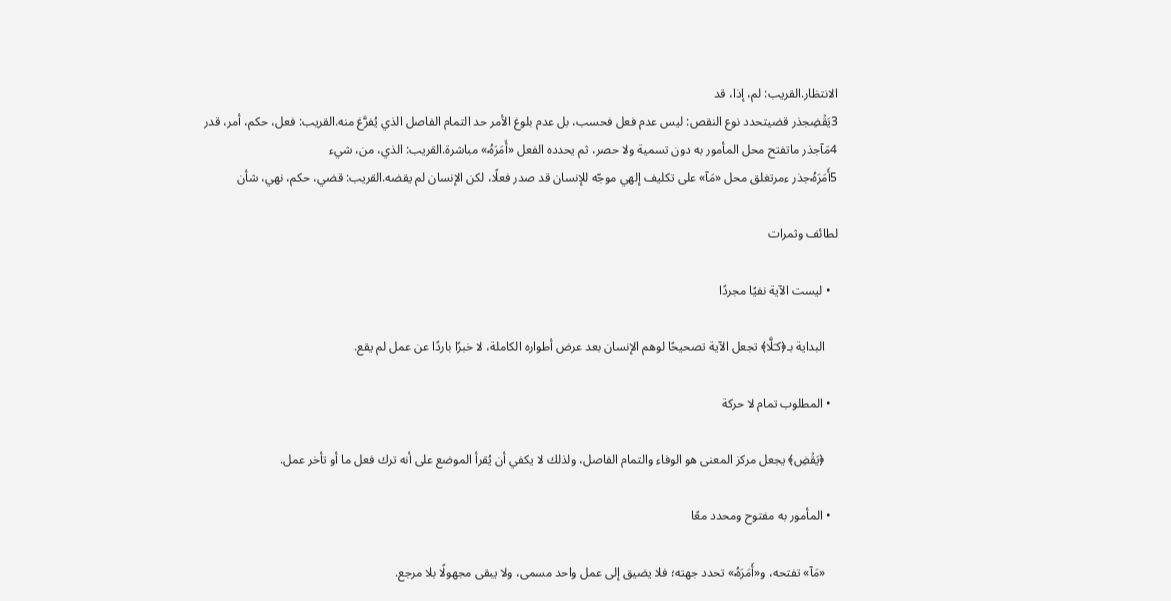الانتظار.القريب: لم، إذا، قد
3يَقۡضِجذر قضيتحدد نوع النقص: ليس عدم فعل فحسب، بل عدم بلوغ الأمر حد التمام الفاصل الذي يُفرَّغ منه.القريب: فعل، حكم، أمر، قدر
4مَآجذر ماتفتح محل المأمور به دون تسمية ولا حصر، ثم يحدده الفعل «أَمَرَهُۥ» مباشرة.القريب: الذي، من، شيء
5أَمَرَهُۥجذر ءمرتغلق محل «مَآ» على تكليف إلهي موجّه للإنسان قد صدر فعلًا، لكن الإنسان لم يقضه.القريب: قضي، حكم، نهي، شأن

لطائف وثمرات

  • ليست الآية نفيًا مجردًا

    البداية بـ﴿كـَلَّا﴾ تجعل الآية تصحيحًا لوهم الإنسان بعد عرض أطواره الكاملة، لا خبرًا باردًا عن عمل لم يقع.

  • المطلوب تمام لا حركة

    ﴿يَقۡضِ﴾ يجعل مركز المعنى هو الوفاء والتمام الفاصل، ولذلك لا يكفي أن يُقرأ الموضع على أنه ترك فعل ما أو تأخر عمل.

  • المأمور به مفتوح ومحدد معًا

    «مَآ» تفتحه، و«أَمَرَهُۥ» تحدد جهته؛ فلا يضيق إلى عمل واحد مسمى، ولا يبقى مجهولًا بلا مرجع.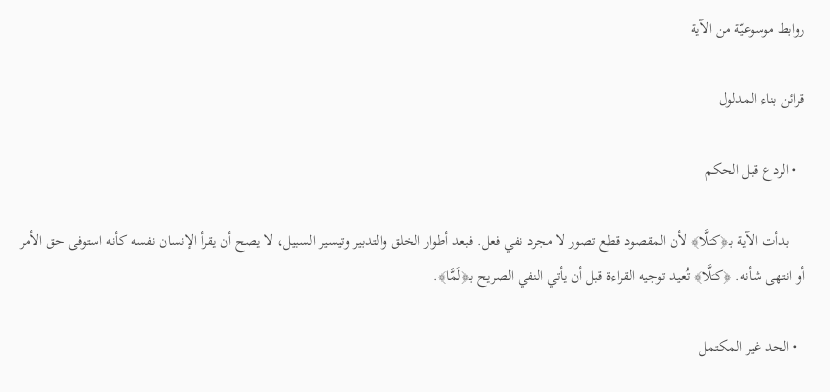روابط موسوعيّة من الآية

قرائن بناء المدلول

  • الردع قبل الحكم

    بدأت الآية بـ﴿كـَلَّا﴾ لأن المقصود قطع تصور لا مجرد نفي فعل. فبعد أطوار الخلق والتدبير وتيسير السبيل، لا يصح أن يقرأ الإنسان نفسه كأنه استوفى حق الأمر أو انتهى شأنه. ﴿كـَلَّا﴾ تُعيد توجيه القراءة قبل أن يأتي النفي الصريح بـ﴿لَمَّا﴾.

  • الحد غير المكتمل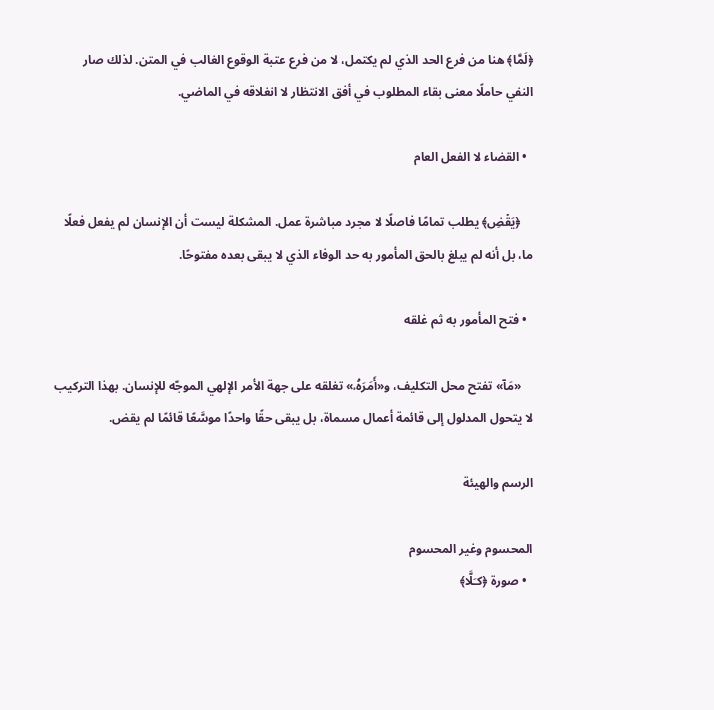﴿لَمَّا﴾ هنا من فرع الحد الذي لم يكتمل، لا من فرع عتبة الوقوع الغالب في المتن. لذلك صار النفي حاملًا معنى بقاء المطلوب في أفق الانتظار لا انغلاقه في الماضي.

  • القضاء لا الفعل العام

    ﴿يَقۡضِ﴾ يطلب تمامًا فاصلًا لا مجرد مباشرة عمل. المشكلة ليست أن الإنسان لم يفعل فعلًا ما، بل أنه لم يبلغ بالحق المأمور به حد الوفاء الذي لا يبقى بعده مفتوحًا.

  • فتح المأمور به ثم غلقه

    «مَآ» تفتح محل التكليف، و«أَمَرَهُۥ» تغلقه على جهة الأمر الإلهي الموجّه للإنسان. بهذا التركيب لا يتحول المدلول إلى قائمة أعمال مسماة، بل يبقى حقًا واحدًا موسَّعًا قائمًا لم يقض.

الرسم والهيئة

المحسوم وغير المحسوم
  • صورة ﴿كـَلَّا﴾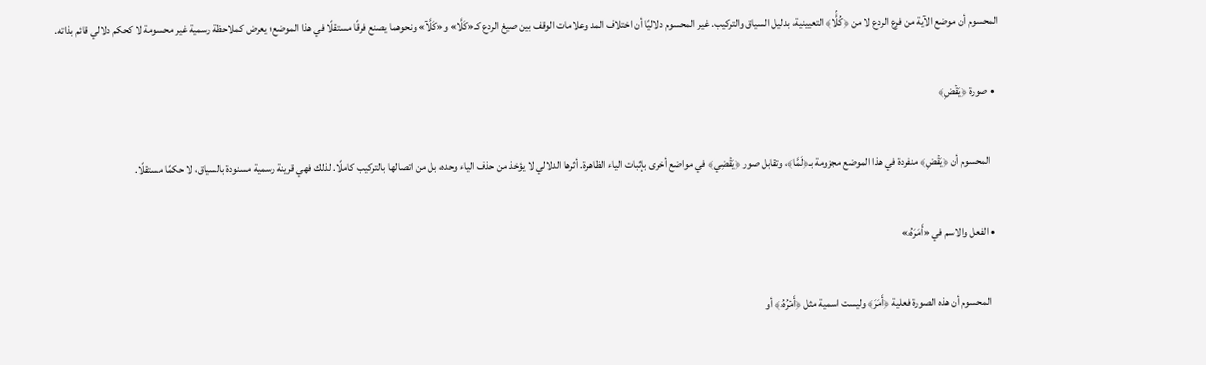المحسوم أن موضع الآية من فرع الردع لا من ﴿كُلَّۢا﴾ التعيينية، بدليل السياق والتركيب. غير المحسوم دلاليًا أن اختلاف المد وعلامات الوقف بين صيغ الردع كـ«كَلَّا» و«كَلَّآ» ونحوهما يصنع فرقًا مستقلًا في هذا الموضع؛ يعرض كملاحظة رسمية غير محسومة لا كحكم دلالي قائم بذاته.

  • صورة ﴿يَقۡضِ﴾

    المحسوم أن ﴿يَقۡضِ﴾ منفردة في هذا الموضع مجزومة بـ﴿لَمَّا﴾، وتقابل صور ﴿يَقۡضِي﴾ في مواضع أخرى بإثبات الياء الظاهرة. أثرها الدلالي لا يؤخذ من حذف الياء وحده، بل من اتصالها بالتركيب كاملًا. لذلك فهي قرينة رسمية مسنودة بالسياق، لا حكمًا مستقلًا.

  • الفعل والاسم في «أَمَرَهُۥ»

    المحسوم أن هذه الصورة فعلية ﴿أَمَرَ﴾ وليست اسمية مثل ﴿أَمۡرُهُۥ﴾ أو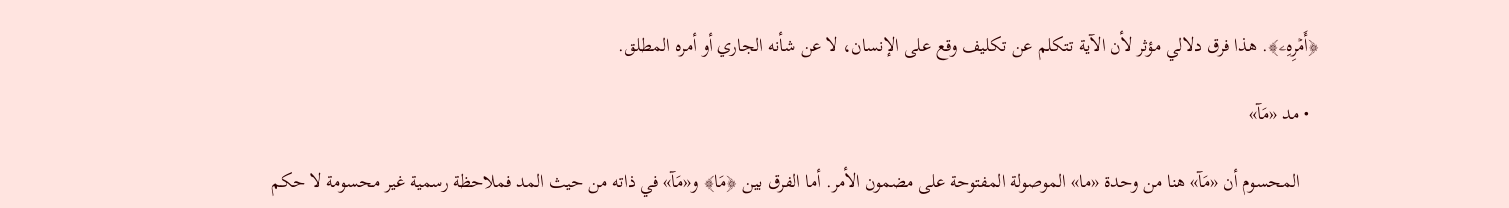﴿أَمۡرِهِۦ﴾. هذا فرق دلالي مؤثر لأن الآية تتكلم عن تكليف وقع على الإنسان، لا عن شأنه الجاري أو أمره المطلق.

  • مد «مَآ»

    المحسوم أن «مَآ» هنا من وحدة «ما» الموصولة المفتوحة على مضمون الأمر. أما الفرق بين ﴿مَا﴾ و«مَآ» في ذاته من حيث المد فملاحظة رسمية غير محسومة لا حكم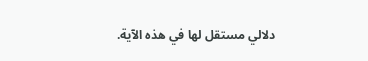دلالي مستقل لها في هذه الآية.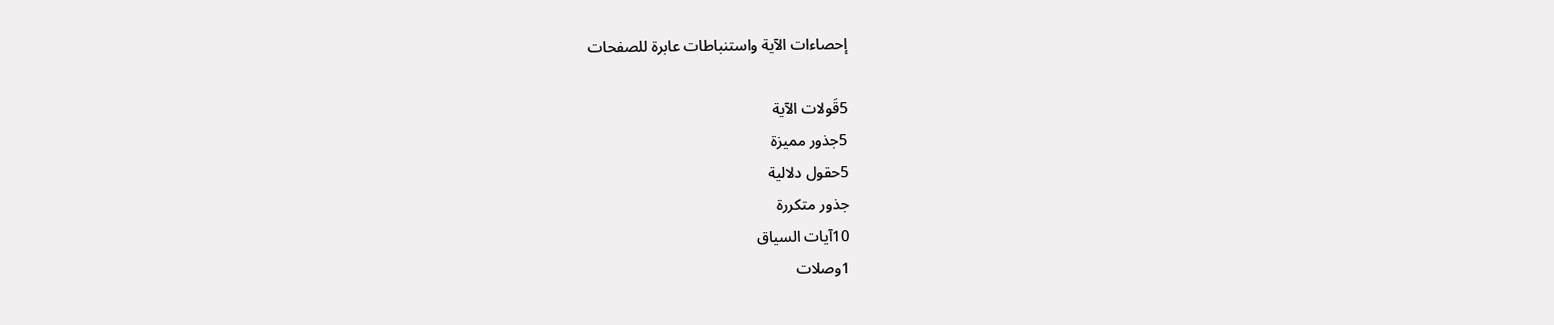إحصاءات الآية واستنباطات عابرة للصفحات

5قَولات الآية
5جذور مميزة
5حقول دلالية
جذور متكررة
10آيات السياق
1وصلات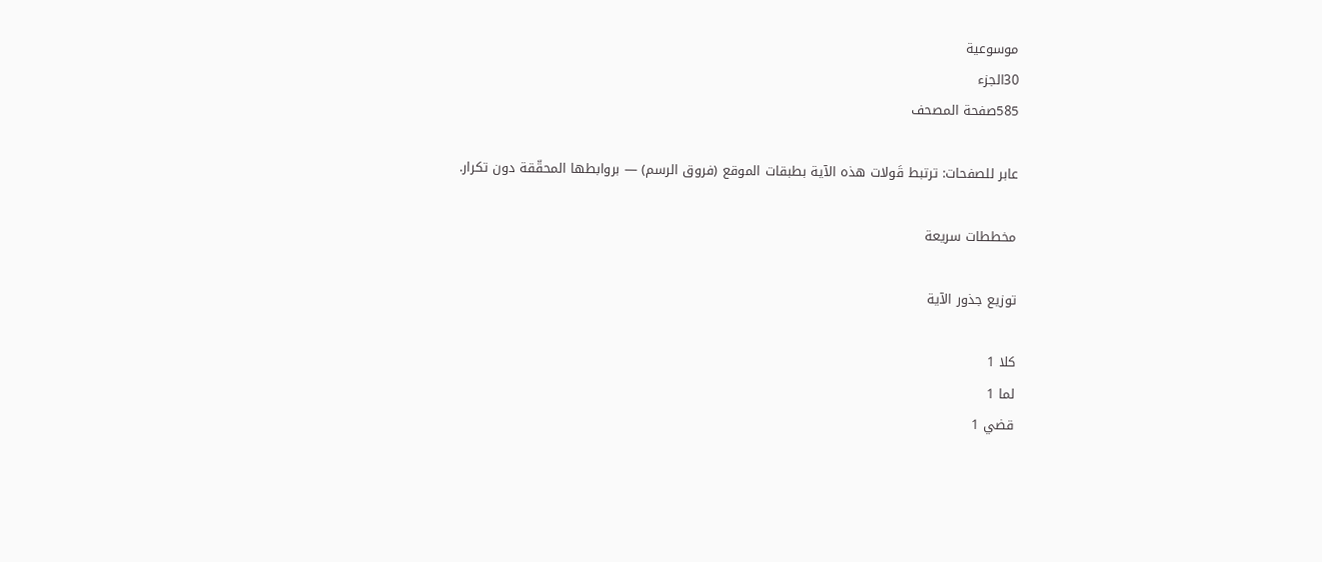موسوعية
30الجزء
585صفحة المصحف

عابر للصفحات: ترتبط قَولات هذه الآية بطبقات الموقع (فروق الرسم) — بروابطها المحقّقة دون تكرار.

مخططات سريعة

توزيع جذور الآية

كلا 1
لما 1
قضي 1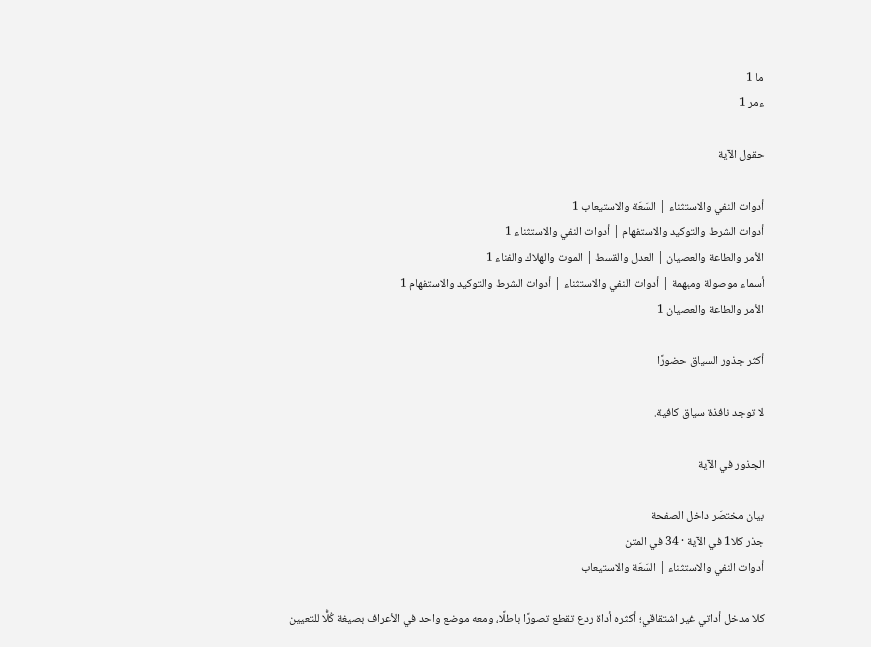ما 1
ءمر 1

حقول الآية

أدوات النفي والاستثناء | السَعَة والاستيعاب 1
أدوات الشرط والتوكيد والاستفهام | أدوات النفي والاستثناء 1
الأمر والطاعة والعصيان | العدل والقسط | الموت والهلاك والفناء 1
أسماء موصولة ومبهمة | أدوات النفي والاستثناء | أدوات الشرط والتوكيد والاستفهام 1
الأمر والطاعة والعصيان 1

أكثر جذور السياق حضورًا

لا توجد نافذة سياق كافية.

الجذور في الآية

بيان مختصَر داخل الصفحة
جذر كلا1 في الآية · 34 في المتن
أدوات النفي والاستثناء | السَعَة والاستيعاب

كلا مدخل أداتي غير اشتقاقي؛ أكثره أداة ردع تقطع تصورًا باطلًا، ومعه موضع واحد في الأعراف بصيغة كُلَّۢا للتعيين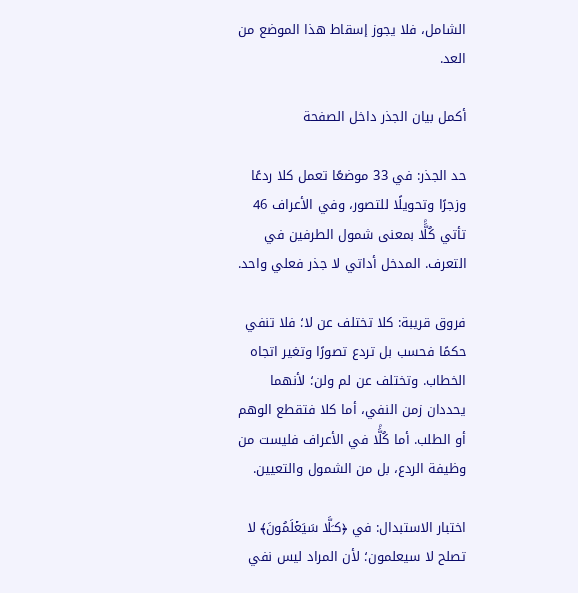الشامل، فلا يجوز إسقاط هذا الموضع من العد.

أكمل بيان الجذر داخل الصفحة

حد الجذر: في 33 موضعًا تعمل كلا ردعًا وزجرًا وتحويلًا للتصور، وفي الأعراف 46 تأتي كُلَّۢا بمعنى شمول الطرفين في التعرف. المدخل أداتي لا جذر فعلي واحد.

فروق قريبة: كلا تختلف عن لا؛ فلا تنفي حكمًا فحسب بل تردع تصورًا وتغير اتجاه الخطاب. وتختلف عن لم ولن؛ لأنهما يحددان زمن النفي، أما كلا فتقطع الوهم أو الطلب. أما كُلَّۢا في الأعراف فليست من وظيفة الردع، بل من الشمول والتعيين.

اختبار الاستبدال: في ﴿كـَلَّا سَيَعۡلَمُونَ﴾ لا تصلح لا سيعلمون؛ لأن المراد ليس نفي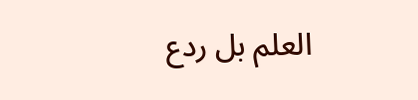العلم بل ردع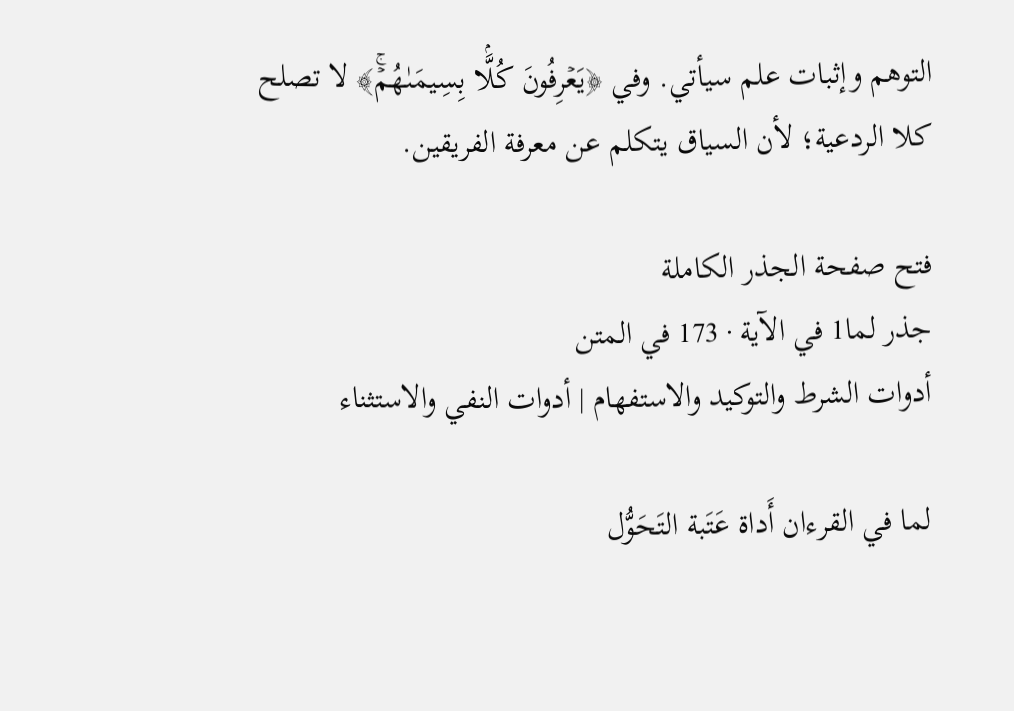التوهم وإثبات علم سيأتي. وفي ﴿يَعۡرِفُونَ كُلَّۢا بِسِيمَىٰهُمۡۚ﴾ لا تصلح كلا الردعية؛ لأن السياق يتكلم عن معرفة الفريقين.

فتح صفحة الجذر الكاملة
جذر لما1 في الآية · 173 في المتن
أدوات الشرط والتوكيد والاستفهام | أدوات النفي والاستثناء

لما في القرءان أَداة عَتَبة التَحَوُّل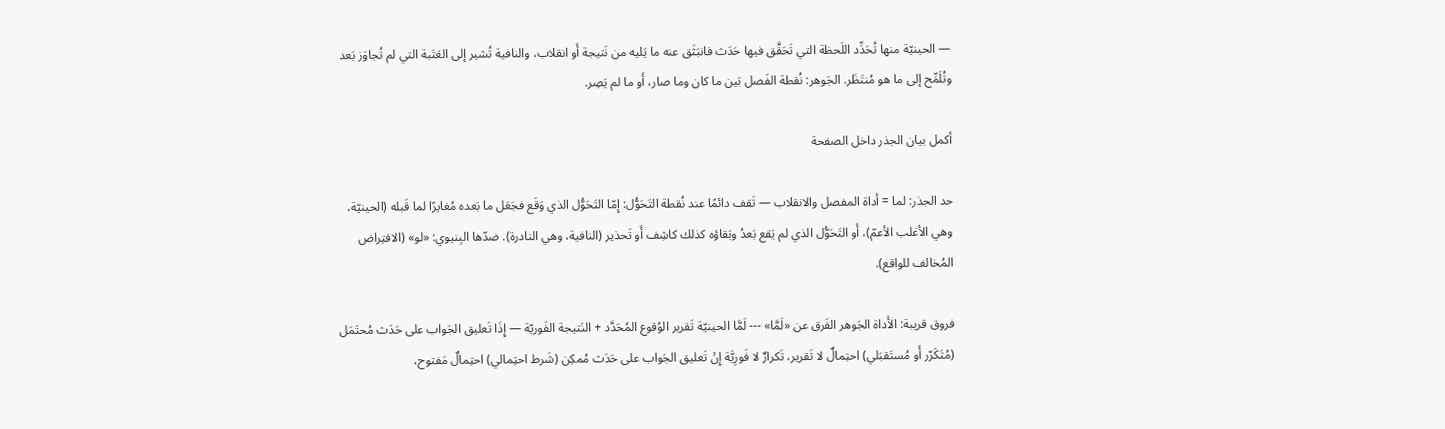— الحينيّة منها تُحَدِّد اللَحظة التي تَحَقَّق فيها حَدَث فانبَثَق عنه ما يَليه من نَتيجة أَو انقلاب، والنافية تُشير إلى العَتَبة التي لم تُجاوَز بَعد وتُلَمِّح إلى ما هو مُنتَظَر. الجَوهر: نُقطة الفَصل بَين ما كان وما صار، أَو ما لم يَصِر.

أكمل بيان الجذر داخل الصفحة

حد الجذر: لما = أداة المفصل والانقلاب — تَقف دائمًا عند نُقطة التَحَوُّل: إِمّا التَحَوُّل الذي وَقَع فجَعَل ما بَعده مُغايرًا لما قَبله (الحينيّة، وهي الأغلب الأعمّ)، أَو التَحَوُّل الذي لم يَقع بَعدُ وبَقاؤه كذلك كاشِف أَو تَحذير (النافية، وهي النادرة). ضدّها البِنيوي: «لو» (الافتِراض المُخالف للواقع).

فروق قريبة: الأَداة الجَوهر الفَرق عن «لَمَّا» --- لَمَّا الحينيّة تَقرير الوُقوع المُحَدَّد + النَتيجة الفَوريّة — إِذَا تَعليق الجَواب على حَدَث مُحتَمَل (مُتَكَرّر أَو مُستَقبَلي) احتِمالٌ لا تَقرير، تَكرارٌ لا فَورِيَّة إِنۡ تَعليق الجَواب على حَدَث مُمكِن (شَرط احتِمالي) احتِمالٌ مَفتوح،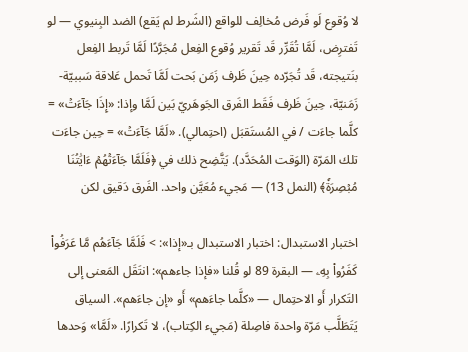لا وُقوع لَو فَرض مُخالِف للواقع (الشَرط لم يَقع) الضد البِنيوي — لو تَفترِض، لَمَّا تُقَرِّر قَد تَقرير وُقوع الفِعل مُجَرَّدًا لَمَّا تَربط الفِعل بنَتيجته، قَد تُجَرّده حِينَ ظَرف زَمَن بَحت لَمَّا تَحمل عَلاقة سَببيّة-زَمَنيّة، حِينَ ظَرف فَقَط الفَرق الجَوهَريّ بَين لَمَّا وإذا: «إِذَا جَآءَتۡ» = كلَّما جاءَت / في المُستَقبَل (احتِمالي). «لَمَّا جَآءَتۡ» = حِين جاءَت تلك المَرّة (الوَقت المُحَدَّد). يَتَّضِح ذلك في ﴿فَلَمَّا جَآءَتۡهُمۡ ءَايَٰتُنَا مُبۡصِرَةٗ﴾ (النمل 13) — مَجيء مُعَيَّن واحد. الفَرق دَقيق لكن

اختبار الاستبدال: اختبار الاستبدال بـ«إذا»: > فَلَمَّا جَآءَهُم مَّا عَرَفُواْ كَفَرُواْ بِهِۦ — البقرة 89 لو قُلنا «فإذا جاءهم»: انتَقَل المَعنى إلى التَكرار أَو الاحتِمال — «كلَّما جاءَهم» أَو «إن جاءَهم». السياق يَتَطَلَّب مَرّة واحدة فاصِلة (مَجيء الكِتاب)، لا تَكرارًا. «لَمَّا» وَحدها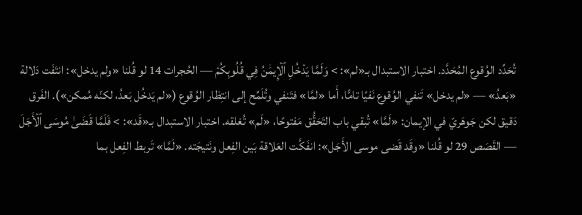تُحَدِّد الوُقوع المُحَدَّد. اختبار الاستبدال بـ«لم»: > وَلَمَّا يَدۡخُلِ ٱلۡإِيمَٰنُ فِي قُلُوبِكُمۡ — الحُجرات 14 لو قُلنا «ولم يدخل»: انتَفَت دَلالة «بَعدُ» — «لم يدخل» تَنفي الوُقوع نَفيًا تامًّا، أَما «لمَّا» فتَنفي وتُلَمِّح إلى انتِظار الوُقوع («لم يَدخُل بَعدُ، لكنّه مُمكن»). الفَرق دَقيق لكن جَوهَريّ في الإيمان: «لَمَّا» تُبقي باب التَحَقُّق مَفتوحًا، «لَم» تُغلقه. اختبار الاستبدال بـ«قَد»: > فَلَمَّا قَضَىٰ مُوسَى ٱلۡأَجَلَ — القَصَص 29 لو قُلنا «وقَد قَضى موسى الأَجَل»: انفَكَّت العَلاقة بَين الفِعل ونَتيجَته. «لَمَّا» تَربط الفِعل بما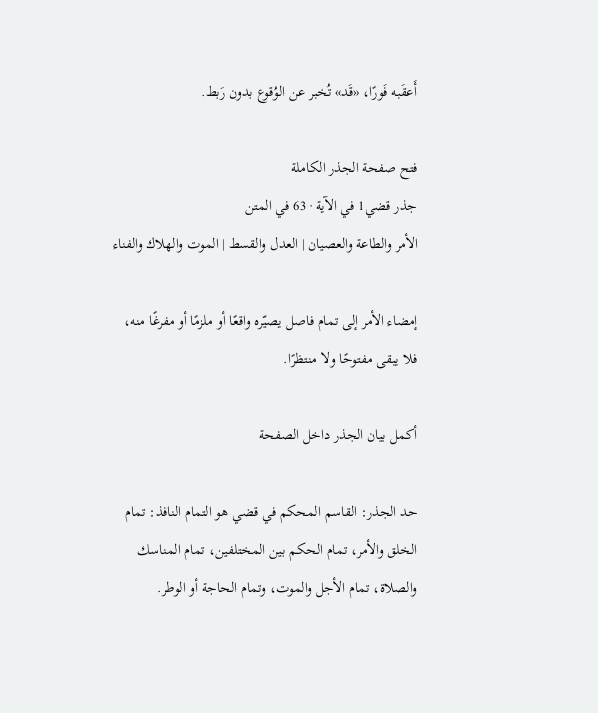أَعقَبه فَورًا، «قَد» تُخبر عن الوُقوع بدون رَبط.

فتح صفحة الجذر الكاملة
جذر قضي1 في الآية · 63 في المتن
الأمر والطاعة والعصيان | العدل والقسط | الموت والهلاك والفناء

إمضاء الأمر إلى تمام فاصل يصيّره واقعًا أو ملزمًا أو مفرغًا منه، فلا يبقى مفتوحًا ولا منتظرًا.

أكمل بيان الجذر داخل الصفحة

حد الجذر: القاسم المحكم في قضي هو التمام النافذ: تمام الخلق والأمر، تمام الحكم بين المختلفين، تمام المناسك والصلاة، تمام الأجل والموت، وتمام الحاجة أو الوطر.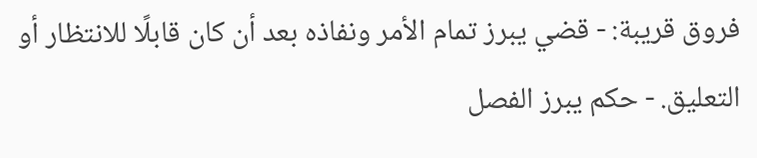فروق قريبة: - قضي يبرز تمام الأمر ونفاذه بعد أن كان قابلًا للانتظار أو التعليق. - حكم يبرز الفصل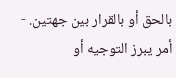بالحق أو بالقرار بين جهتين. - أمر يبرز التوجيه أو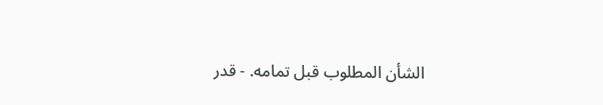الشأن المطلوب قبل تمامه. - قدر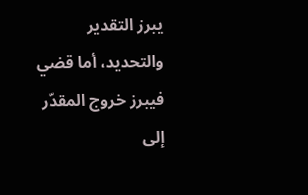يبرز التقدير والتحديد، أما قضي فيبرز خروج المقدّر إلى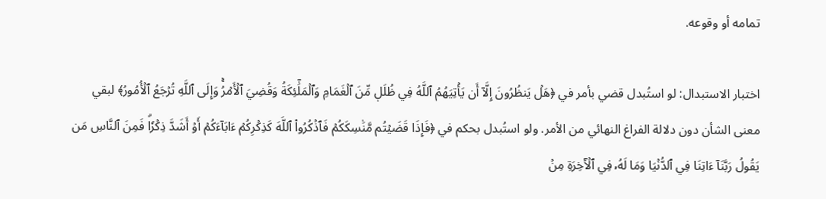تمامه أو وقوعه.

اختبار الاستبدال: لو استُبدل قضي بأمر في ﴿هَلۡ يَنظُرُونَ إِلَّآ أَن يَأۡتِيَهُمُ ٱللَّهُ فِي ظُلَلٖ مِّنَ ٱلۡغَمَامِ وَٱلۡمَلَٰٓئِكَةُ وَقُضِيَ ٱلۡأَمۡرُۚ وَإِلَى ٱللَّهِ تُرۡجَعُ ٱلۡأُمُورُ﴾ لبقي معنى الشأن دون دلالة الفراغ النهائي من الأمر. ولو استُبدل بحكم في ﴿فَإِذَا قَضَيۡتُم مَّنَٰسِكَكُمۡ فَٱذۡكُرُواْ ٱللَّهَ كَذِكۡرِكُمۡ ءَابَآءَكُمۡ أَوۡ أَشَدَّ ذِكۡرٗاۗ فَمِنَ ٱلنَّاسِ مَن يَقُولُ رَبَّنَآ ءَاتِنَا فِي ٱلدُّنۡيَا وَمَا لَهُۥ فِي ٱلۡأٓخِرَةِ مِنۡ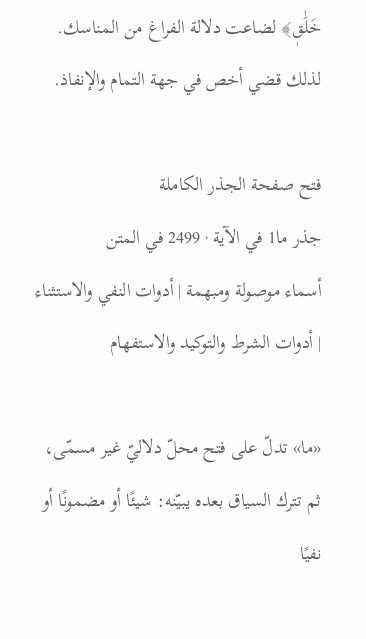خَلَٰقٖ﴾ لضاعت دلالة الفراغ من المناسك. لذلك قضي أخص في جهة التمام والإنفاذ.

فتح صفحة الجذر الكاملة
جذر ما1 في الآية · 2499 في المتن
أسماء موصولة ومبهمة | أدوات النفي والاستثناء | أدوات الشرط والتوكيد والاستفهام

«ما» تدلّ على فتح محلّ دلاليّ غير مسمّى، ثم تترك السياق بعده يبيّنه: شيئًا أو مضمونًا أو نفيًا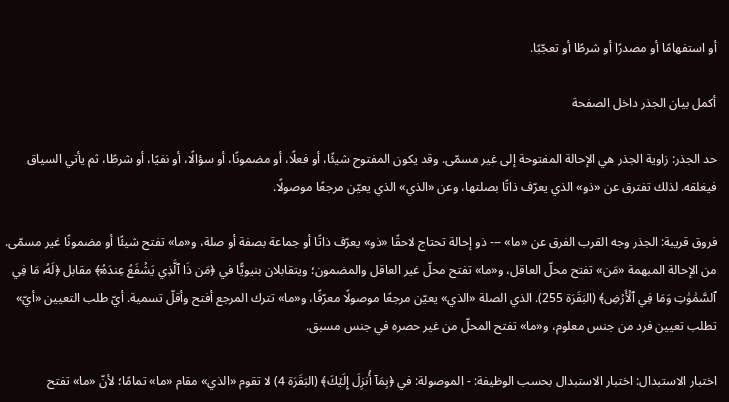أو استفهامًا أو مصدرًا أو شرطًا أو تعجّبًا.

أكمل بيان الجذر داخل الصفحة

حد الجذر: زاوية الجذر هي الإحالة المفتوحة إلى غير مسمّى. وقد يكون المفتوح شيئًا، أو فعلًا، أو مضمونًا، أو سؤالًا، أو نفيًا، أو شرطًا، ثم يأتي السياق فيغلقه. لذلك تفترق عن «ذو» الذي يعرّف ذاتًا بصلتها، وعن «الذي» الذي يعيّن مرجعًا موصولًا.

فروق قريبة: الجذر وجه القرب الفرق عن «ما» --- ذو إحالة تحتاج لاحقًا «ذو» يعرّف ذاتًا أو جماعة بصفة أو صلة، و«ما» تفتح شيئًا أو مضمونًا غير مسمّى. من الإحالة المبهمة «مَن» تفتح محلّ العاقل، و«ما» تفتح محلّ غير العاقل والمضمون؛ ويتقابلان بنيويًّا في ﴿مَن ذَا ٱلَّذِي يَشۡفَعُ عِندَهُۥٓ﴾ مقابل ﴿لَهُۥ مَا فِي ٱلسَّمَٰوَٰتِ وَمَا فِي ٱلۡأَرۡضِ﴾ (البَقَرَة 255). الذي الصلة «الذي» يعيّن مرجعًا موصولًا معرّفًا، و«ما» تترك المرجع أفتح وأقلّ تسمية. أيّ طلب التعيين «أيّ» تطلب تعيين فرد من جنس معلوم، و«ما» تفتح المحلّ من غير حصره في جنس مسبق.

اختبار الاستبدال: اختبار الاستبدال بحسب الوظيفة: - الموصولة: في ﴿بِمَآ أُنزِلَ إِلَيۡكَ﴾ (البَقَرَة 4) لا تقوم «الذي» مقام «ما» تمامًا؛ لأنّ «ما» تفتح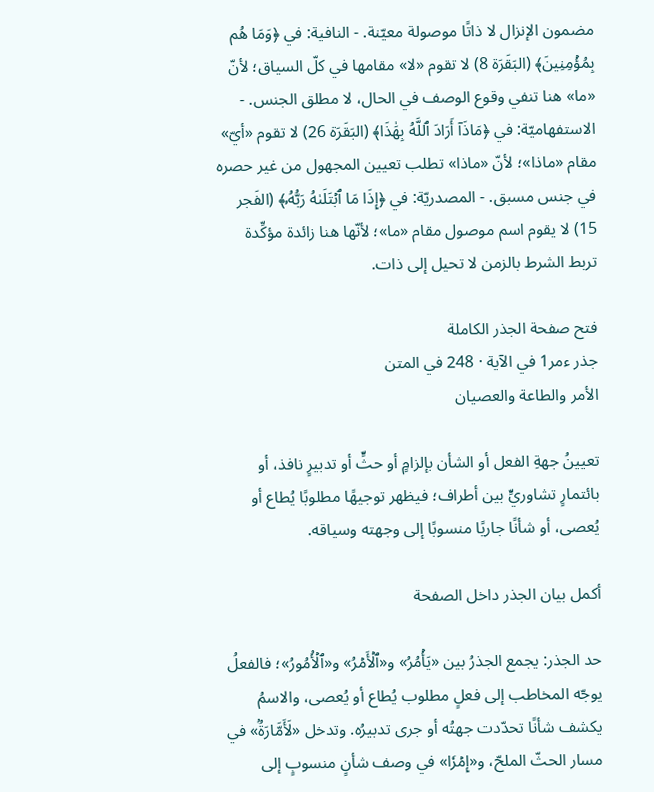مضمون الإنزال لا ذاتًا موصولة معيّنة. - النافية: في ﴿وَمَا هُم بِمُؤۡمِنِينَ﴾ (البَقَرَة 8) لا تقوم «لا» مقامها في كلّ السياق؛ لأنّ «ما» هنا تنفي وقوع الوصف في الحال، لا مطلق الجنس. - الاستفهاميّة: في ﴿مَاذَآ أَرَادَ ٱللَّهُ بِهَٰذَا﴾ (البَقَرَة 26) لا تقوم «أيّ» مقام «ماذا»؛ لأنّ «ماذا» تطلب تعيين المجهول من غير حصره في جنس مسبق. - المصدريّة: في ﴿إِذَا مَا ٱبۡتَلَىٰهُ رَبُّهُۥ﴾ (الفَجر 15) لا يقوم اسم موصول مقام «ما»؛ لأنّها هنا زائدة مؤكِّدة تربط الشرط بالزمن لا تحيل إلى ذات.

فتح صفحة الجذر الكاملة
جذر ءمر1 في الآية · 248 في المتن
الأمر والطاعة والعصيان

تعيينُ جهةِ الفعل أو الشأن بإلزامٍ أو حثٍّ أو تدبيرٍ نافذ، أو بائتمارٍ تشاوريٍّ بين أطراف؛ فيظهر توجيهًا مطلوبًا يُطاع أو يُعصى، أو شأنًا جاريًا منسوبًا إلى وجهته وسياقه.

أكمل بيان الجذر داخل الصفحة

حد الجذر: يجمع الجذرُ بين «يَأۡمُرُ» و«ٱلۡأَمۡرُ» و«ٱلۡأُمُورُ»؛ فالفعلُ يوجّه المخاطب إلى فعلٍ مطلوب يُطاع أو يُعصى، والاسمُ يكشف شأنًا تحدّدت جهتُه أو جرى تدبيرُه. وتدخل «لَأَمَّارَةُۢ» في مسار الحثّ الملحّ، و«إِمۡرٗا» في وصف شأنٍ منسوبٍ إلى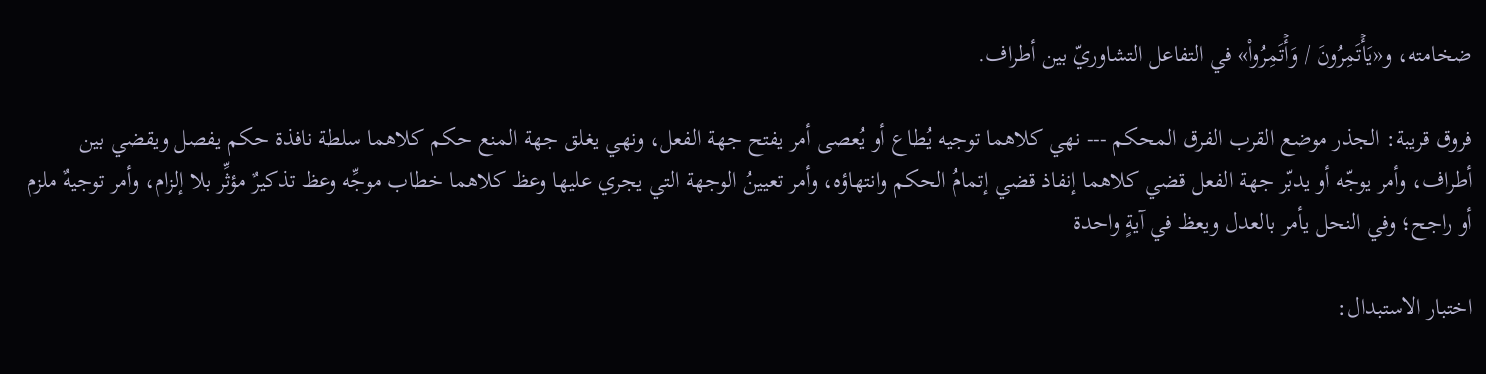ضخامته، و«يَأۡتَمِرُونَ / وَأۡتَمِرُواْ» في التفاعل التشاوريّ بين أطراف.

فروق قريبة: الجذر موضع القرب الفرق المحكم --- نهي كلاهما توجيه يُطاع أو يُعصى أمر يفتح جهة الفعل، ونهي يغلق جهة المنع حكم كلاهما سلطة نافذة حكم يفصل ويقضي بين أطراف، وأمر يوجّه أو يدبّر جهة الفعل قضي كلاهما إنفاذ قضي إتمامُ الحكم وانتهاؤه، وأمر تعيينُ الوجهة التي يجري عليها وعظ كلاهما خطاب موجِّه وعظ تذكيرٌ مؤثِّر بلا إلزام، وأمر توجيهٌ ملزم أو راجح؛ وفي النحل يأمر بالعدل ويعظ في آيةٍ واحدة

اختبار الاستبدال: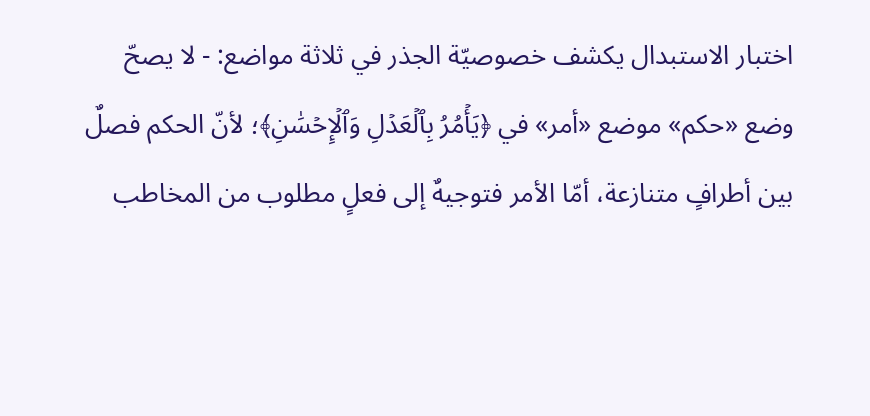اختبار الاستبدال يكشف خصوصيّة الجذر في ثلاثة مواضع: - لا يصحّ وضع «حكم» موضع «أمر» في ﴿يَأۡمُرُ بِٱلۡعَدۡلِ وَٱلۡإِحۡسَٰنِ﴾؛ لأنّ الحكم فصلٌ بين أطرافٍ متنازعة، أمّا الأمر فتوجيهٌ إلى فعلٍ مطلوب من المخاطب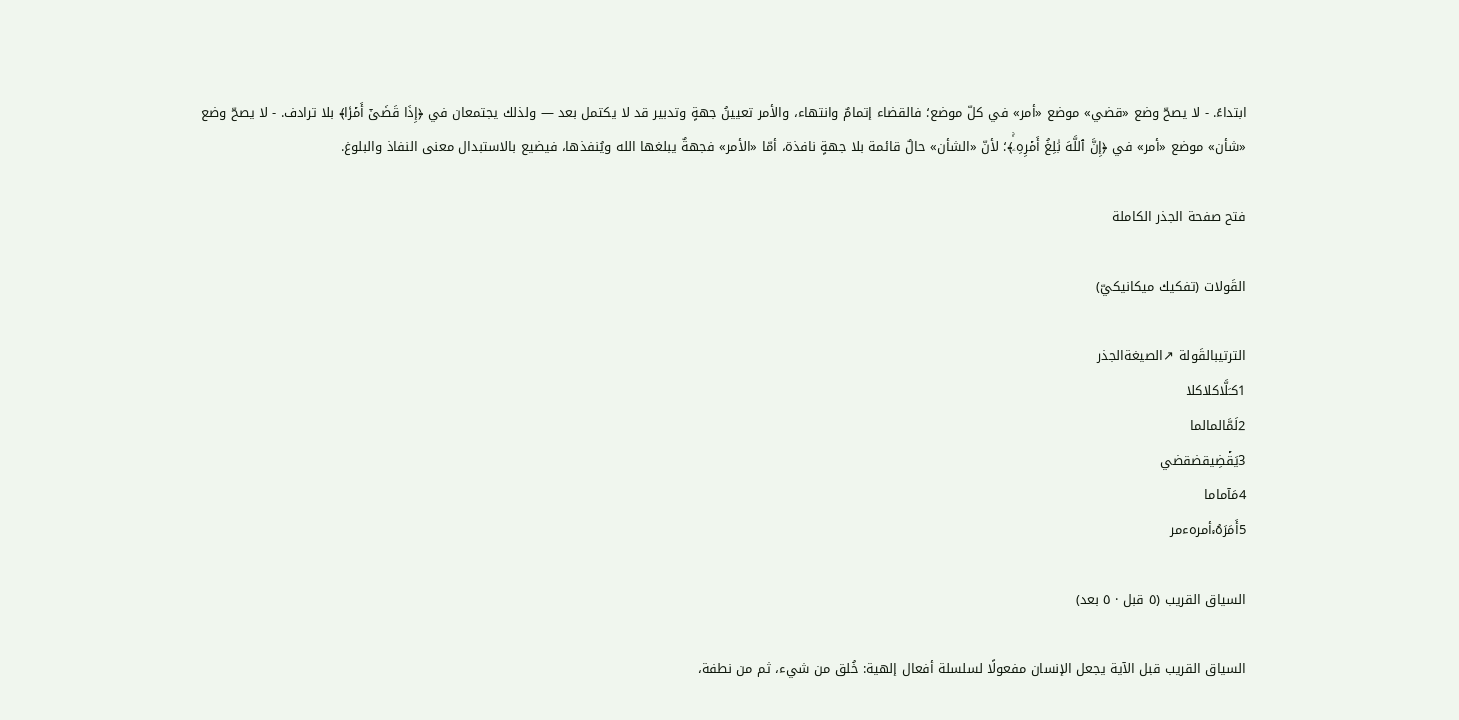ابتداءً. - لا يصحّ وضع «قضي» موضع «أمر» في كلّ موضع؛ فالقضاء إتمامٌ وانتهاء، والأمر تعيينُ جهةٍ وتدبير قد لا يكتمل بعد — ولذلك يجتمعان في ﴿إِذَا قَضَىٰٓ أَمۡرٗا﴾ بلا ترادف. - لا يصحّ وضع «شأن» موضع «أمر» في ﴿إِنَّ ٱللَّهَ بَٰلِغُ أَمۡرِهِۦۚ﴾؛ لأنّ «الشأن» حالٌ قائمة بلا جهةٍ نافذة، أمّا «الأمر» فجهةٌ يبلغها الله ويُنفذها، فيضيع بالاستبدال معنى النفاذ والبلوغ.

فتح صفحة الجذر الكاملة

القَولات (تفكيك ميكانيكيّ)

الترتيبالقَولة ↗الصيغةالجذر
1كـَلَّاكلاكلا
2لَمَّالمالما
3يَقۡضِيقضقضي
4مَآماما
5أَمَرَهُۥأمرهءمر

السياق القريب (٥ قبل · ٥ بعد)

السياق القريب قبل الآية يجعل الإنسان مفعولًا لسلسلة أفعال إلهية: خُلق من شيء، ثم من نطفة،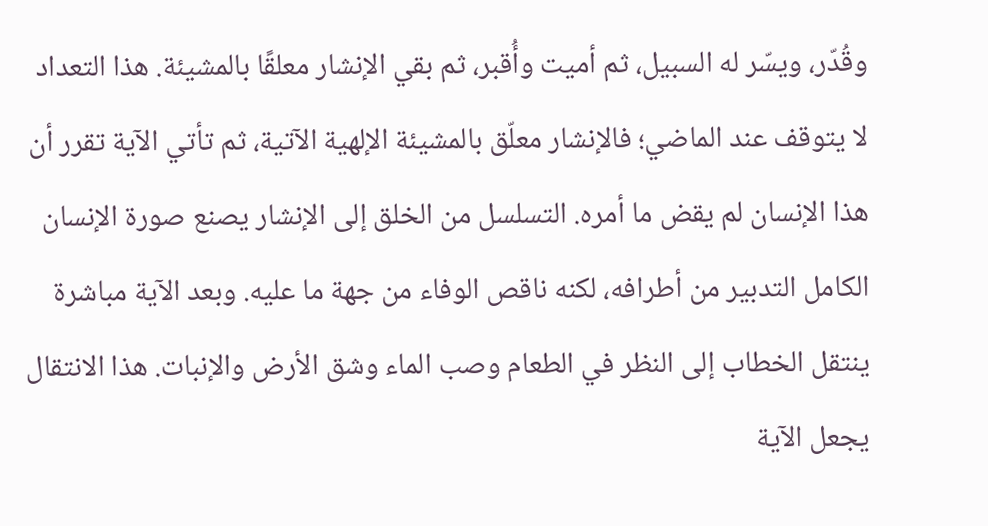وقُدّر، ويسّر له السبيل، ثم أميت وأُقبر، ثم بقي الإنشار معلقًا بالمشيئة. هذا التعداد لا يتوقف عند الماضي؛ فالإنشار معلّق بالمشيئة الإلهية الآتية، ثم تأتي الآية تقرر أن هذا الإنسان لم يقض ما أمره. التسلسل من الخلق إلى الإنشار يصنع صورة الإنسان الكامل التدبير من أطرافه، لكنه ناقص الوفاء من جهة ما عليه. وبعد الآية مباشرة ينتقل الخطاب إلى النظر في الطعام وصب الماء وشق الأرض والإنبات. هذا الانتقال يجعل الآية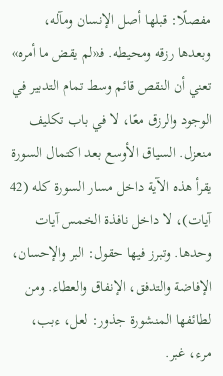مفصلًا: قبلها أصل الإنسان ومآله، وبعدها رزقه ومحيطه. فـ«لم يقض ما أمره» تعني أن النقص قائم وسط تمام التدبير في الوجود والرزق معًا، لا في باب تكليف منعزل. السياق الأوسع بعد اكتمال السورة يقرأ هذه الآية داخل مسار السورة كله (42 آيات)، لا داخل نافذة الخمس آيات وحدها. وتبرز فيها حقول: البر والإحسان، الإفاضة والتدفق، الإنفاق والعطاء. ومن لطائفها المنشورة جذور: لعل، ءبب، مرء، غبر.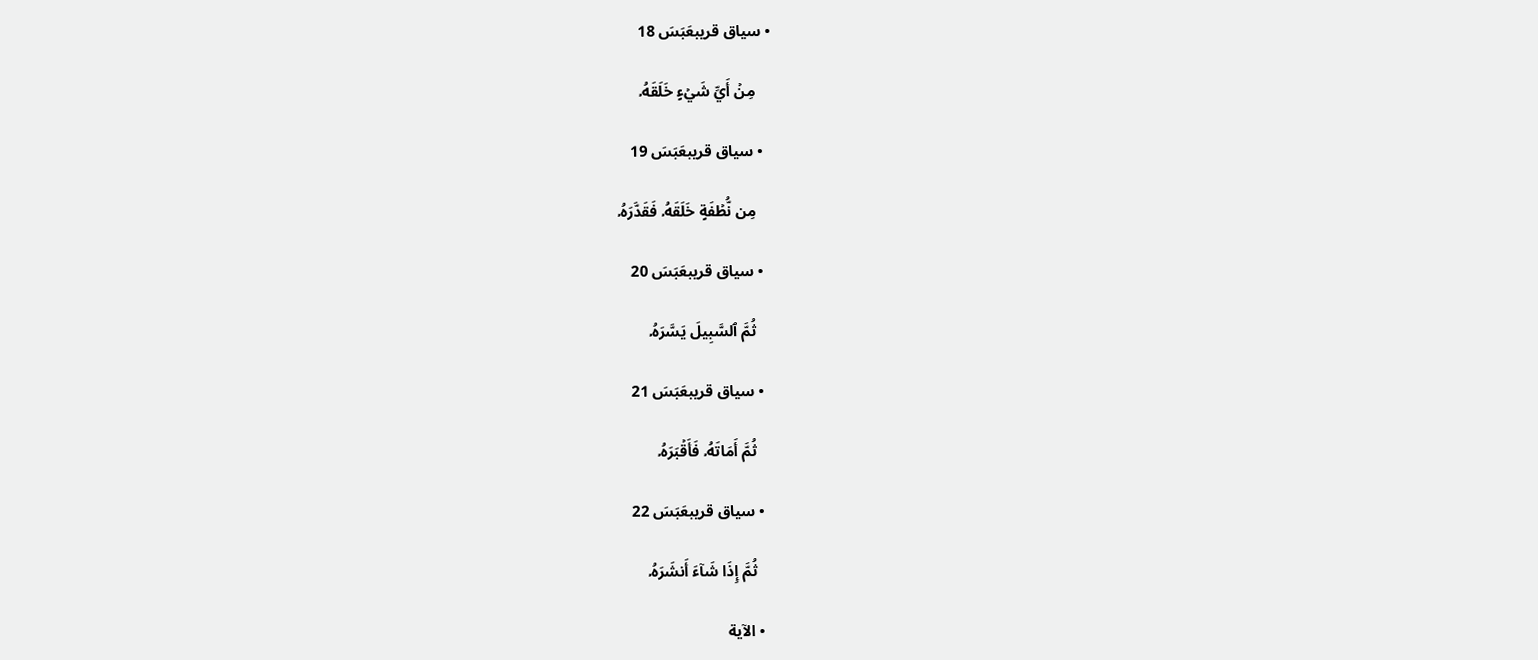• سياق قريبعَبَسَ 18

    مِنۡ أَيِّ شَيۡءٍ خَلَقَهُۥ

  • سياق قريبعَبَسَ 19

    مِن نُّطۡفَةٍ خَلَقَهُۥ فَقَدَّرَهُۥ

  • سياق قريبعَبَسَ 20

    ثُمَّ ٱلسَّبِيلَ يَسَّرَهُۥ

  • سياق قريبعَبَسَ 21

    ثُمَّ أَمَاتَهُۥ فَأَقۡبَرَهُۥ

  • سياق قريبعَبَسَ 22

    ثُمَّ إِذَا شَآءَ أَنشَرَهُۥ

  • الآية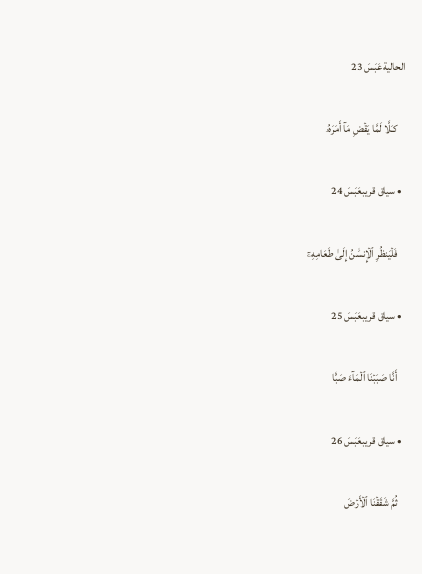الحاليةعَبَسَ 23

    كـَلَّا لَمَّا يَقۡضِ مَآ أَمَرَهُۥ

  • سياق قريبعَبَسَ 24

    فَلۡيَنظُرِ ٱلۡإِنسَٰنُ إِلَىٰ طَعَامِهِۦٓ

  • سياق قريبعَبَسَ 25

    أَنَّا صَبَبۡنَا ٱلۡمَآءَ صَبّٗا

  • سياق قريبعَبَسَ 26

    ثُمَّ شَقَقۡنَا ٱلۡأَرۡضَ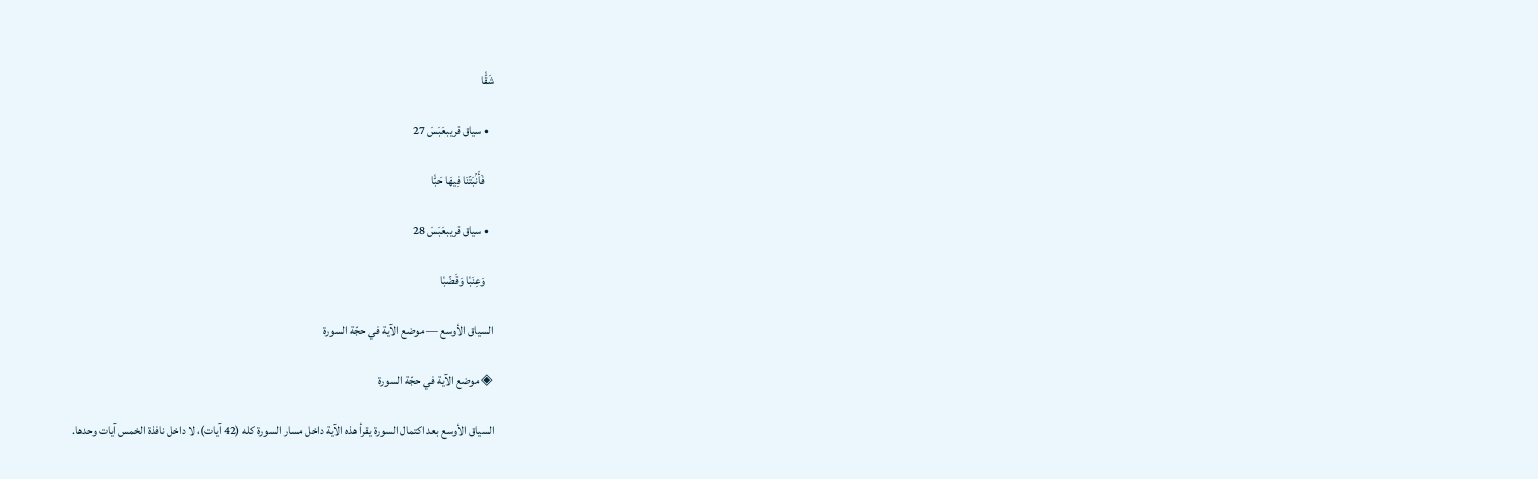شَقّٗا

  • سياق قريبعَبَسَ 27

    فَأَنۢبَتۡنَا فِيهَا حَبّٗا

  • سياق قريبعَبَسَ 28

    وَعِنَبٗا وَقَضۡبٗا

السياق الأوسع — موضع الآية في حجّة السورة

◈ موضع الآية في حجّة السورة

السياق الأوسع بعد اكتمال السورة يقرأ هذه الآية داخل مسار السورة كله (42 آيات)، لا داخل نافذة الخمس آيات وحدها.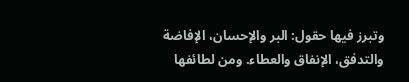وتبرز فيها حقول: البر والإحسان، الإفاضة والتدفق، الإنفاق والعطاء. ومن لطائفها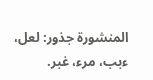المنشورة جذور: لعل، ءبب، مرء، غبر.